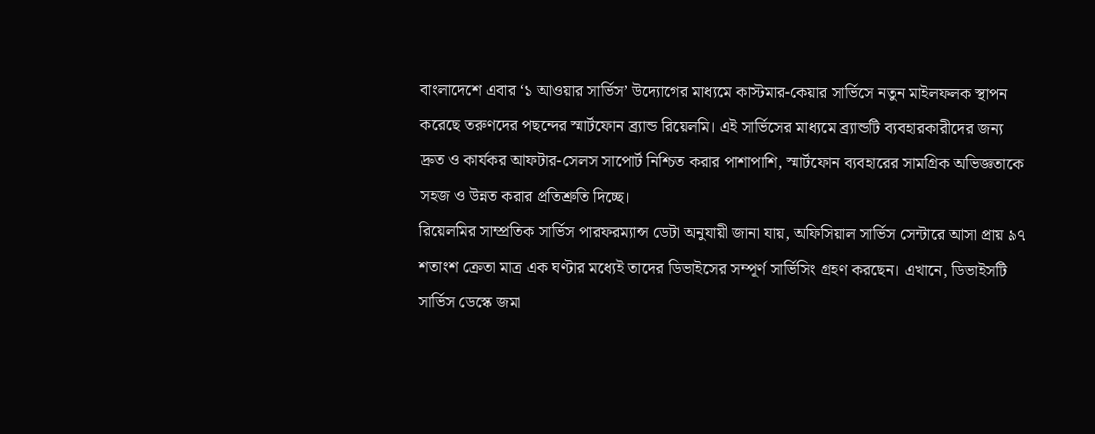বাংলাদেশে এবার ‘১ আওয়ার সার্ভিস’ উদ্যোগের মাধ্যমে কাস্টমার-কেয়ার সার্ভিসে নতুন মাইলফলক স্থাপন করেছে তরুণদের পছন্দের স্মার্টফোন ব্র্যান্ড রিয়েলমি। এই সার্ভিসের মাধ্যমে ব্র্যান্ডটি ব্যবহারকারীদের জন্য দ্রুত ও কার্যকর আফটার-সেলস সাপোর্ট নিশ্চিত করার পাশাপাশি, স্মার্টফোন ব্যবহারের সামগ্রিক অভিজ্ঞতাকে সহজ ও উন্নত করার প্রতিশ্রুতি দিচ্ছে।
রিয়েলমির সাম্প্রতিক সার্ভিস পারফরম্যান্স ডেটা অনুযায়ী জানা যায়, অফিসিয়াল সার্ভিস সেন্টারে আসা প্রায় ৯৭ শতাংশ ক্রেতা মাত্র এক ঘণ্টার মধ্যেই তাদের ডিভাইসের সম্পূর্ণ সার্ভিসিং গ্রহণ করছেন। এখানে, ডিভাইসটি সার্ভিস ডেস্কে জমা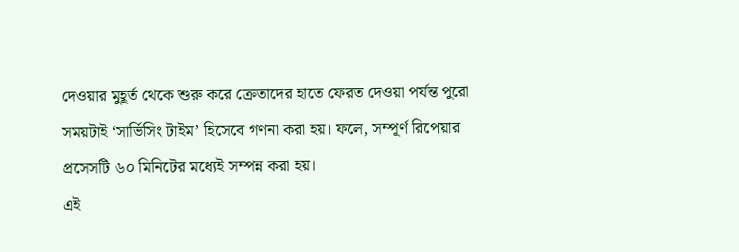দেওয়ার মুহূর্ত থেকে শুরু করে ক্রেতাদের হাতে ফেরত দেওয়া পর্যন্ত পুরো সময়টাই ‘সার্ভিসিং টাইম’ হিসেবে গণনা করা হয়। ফলে, সম্পূর্ণ রিপেয়ার প্রসেসটি ৬০ মিনিটের মধ্যেই সম্পন্ন করা হয়।
এই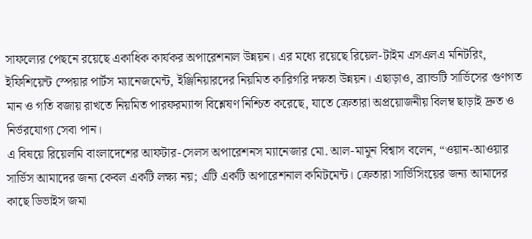সাফল্যের পেছনে রয়েছে একাধিক কার্যকর অপারেশনাল উন্নয়ন। এর মধ্যে রয়েছে রিয়েল-টাইম এসএলএ মনিটরিং, ইফিশিয়েন্ট স্পেয়ার পার্টস ম্যানেজমেন্ট, ইঞ্জিনিয়ারদের নিয়মিত কারিগরি দক্ষতা উন্নয়ন। এছাড়াও, ব্র্যান্ডটি সার্ভিসের গুণগত মান ও গতি বজায় রাখতে নিয়মিত পারফরম্যান্স বিশ্লেষণ নিশ্চিত করেছে, যাতে ক্রেতারা অপ্রয়োজনীয় বিলম্ব ছাড়াই দ্রুত ও নির্ভরযোগ্য সেবা পান।
এ বিষয়ে রিয়েলমি বাংলাদেশের আফটার-সেলস অপারেশনস ম্যানেজার মো. আল-মামুন বিশ্বাস বলেন, “ওয়ান-আওয়ার সার্ভিস আমাদের জন্য কেবল একটি লক্ষ্য নয়; এটি একটি অপারেশনাল কমিটমেন্ট। ক্রেতারা সার্ভিসিংয়ের জন্য আমাদের কাছে ডিভাইস জমা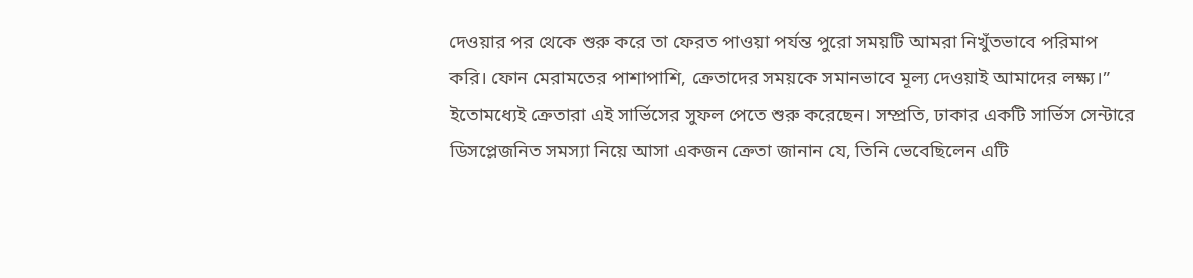দেওয়ার পর থেকে শুরু করে তা ফেরত পাওয়া পর্যন্ত পুরো সময়টি আমরা নিখুঁতভাবে পরিমাপ করি। ফোন মেরামতের পাশাপাশি, ক্রেতাদের সময়কে সমানভাবে মূল্য দেওয়াই আমাদের লক্ষ্য।”
ইতোমধ্যেই ক্রেতারা এই সার্ভিসের সুফল পেতে শুরু করেছেন। সম্প্রতি, ঢাকার একটি সার্ভিস সেন্টারে ডিসপ্লেজনিত সমস্যা নিয়ে আসা একজন ক্রেতা জানান যে, তিনি ভেবেছিলেন এটি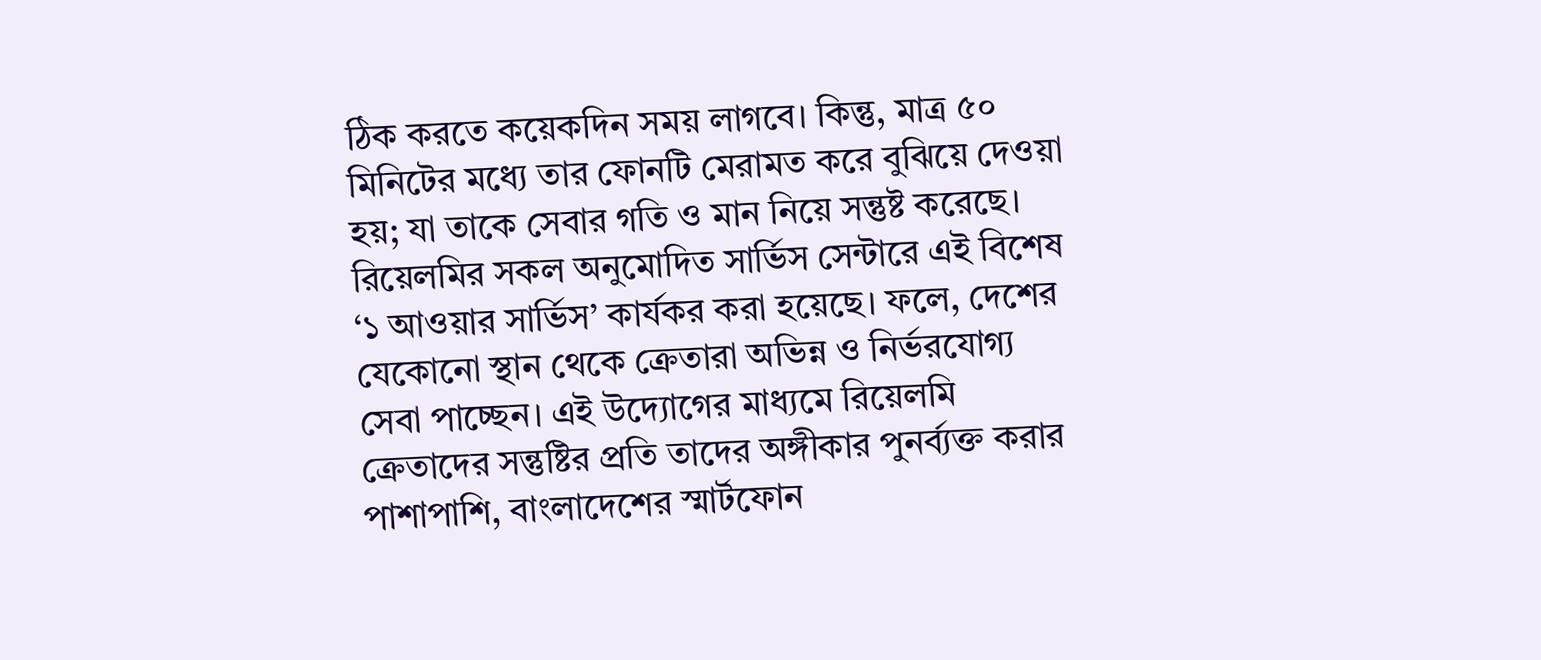ঠিক করতে কয়েকদিন সময় লাগবে। কিন্তু, মাত্র ৫০ মিনিটের মধ্যে তার ফোনটি মেরামত করে বুঝিয়ে দেওয়া হয়; যা তাকে সেবার গতি ও মান নিয়ে সন্তুষ্ট করেছে।
রিয়েলমির সকল অনুমোদিত সার্ভিস সেন্টারে এই বিশেষ ‘১ আওয়ার সার্ভিস’ কার্যকর করা হয়েছে। ফলে, দেশের যেকোনো স্থান থেকে ক্রেতারা অভিন্ন ও নির্ভরযোগ্য সেবা পাচ্ছেন। এই উদ্যোগের মাধ্যমে রিয়েলমি ক্রেতাদের সন্তুষ্টির প্রতি তাদের অঙ্গীকার পুনর্ব্যক্ত করার পাশাপাশি, বাংলাদেশের স্মার্টফোন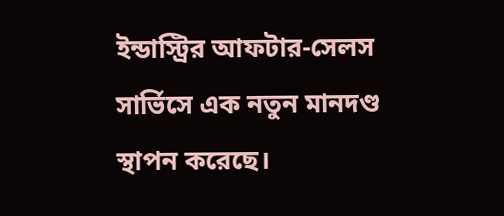ইন্ডাস্ট্রির আফটার-সেলস সার্ভিসে এক নতুন মানদণ্ড স্থাপন করেছে।